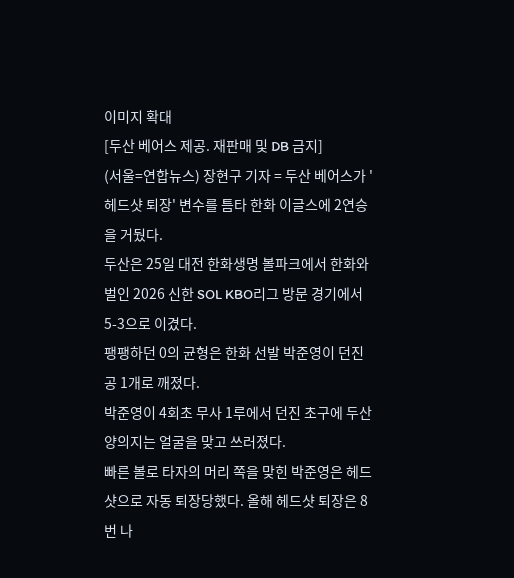이미지 확대
[두산 베어스 제공. 재판매 및 DB 금지]
(서울=연합뉴스) 장현구 기자 = 두산 베어스가 '헤드샷 퇴장' 변수를 틈타 한화 이글스에 2연승을 거뒀다.
두산은 25일 대전 한화생명 볼파크에서 한화와 벌인 2026 신한 SOL KBO리그 방문 경기에서 5-3으로 이겼다.
팽팽하던 0의 균형은 한화 선발 박준영이 던진 공 1개로 깨졌다.
박준영이 4회초 무사 1루에서 던진 초구에 두산 양의지는 얼굴을 맞고 쓰러졌다.
빠른 볼로 타자의 머리 쪽을 맞힌 박준영은 헤드샷으로 자동 퇴장당했다. 올해 헤드샷 퇴장은 8번 나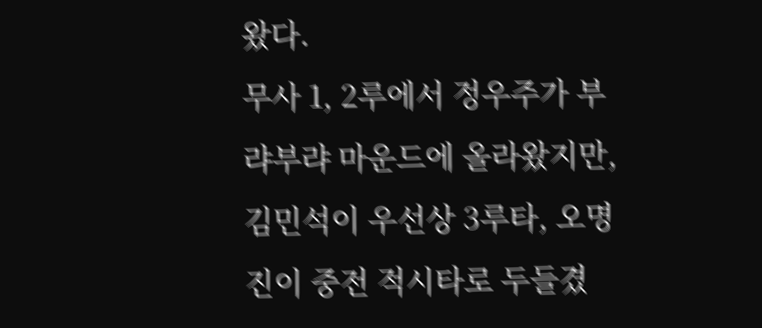왔다.
무사 1, 2루에서 정우주가 부랴부랴 마운드에 올라왔지만, 김민석이 우선상 3루타, 오명진이 중전 적시타로 두들겼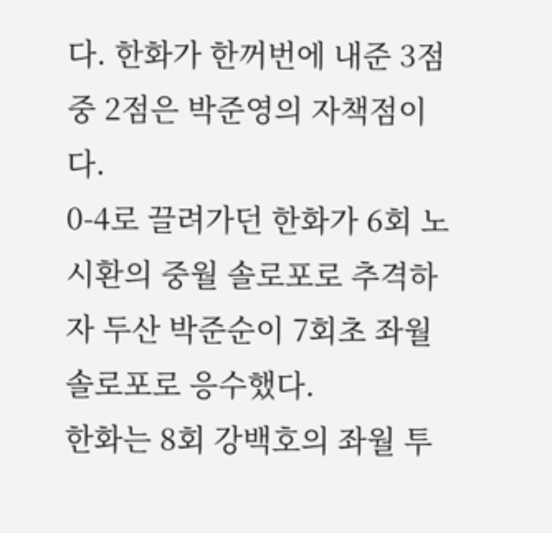다. 한화가 한꺼번에 내준 3점 중 2점은 박준영의 자책점이다.
0-4로 끌려가던 한화가 6회 노시환의 중월 솔로포로 추격하자 두산 박준순이 7회초 좌월 솔로포로 응수했다.
한화는 8회 강백호의 좌월 투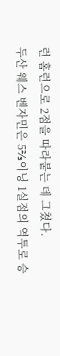런 홈런으로 2점을 따라붙는 데 그쳤다.
두산 웨스 벤자민은 5⅔이닝 1실점의 역투로 승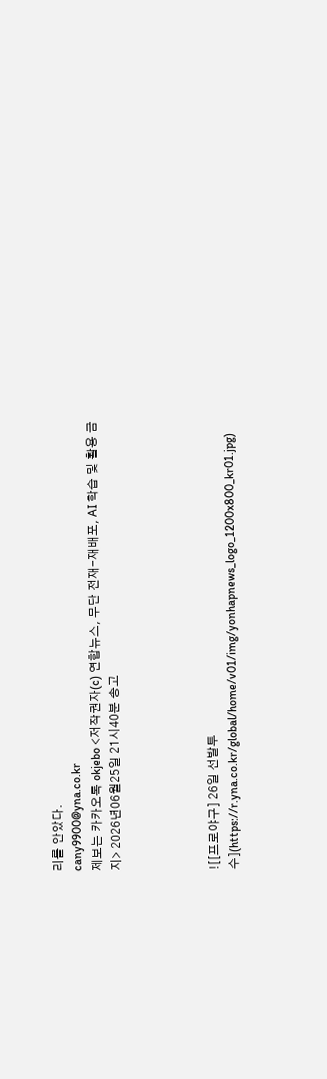리를 안았다.
cany9900@yna.co.kr
제보는 카카오톡 okjebo <저작권자(c) 연합뉴스, 무단 전재-재배포, AI 학습 및 활용 금지> 2026년06월25일 21시40분 송고




![[프로야구] 26일 선발투수](https://r.yna.co.kr/global/home/v01/img/yonhapnews_logo_1200x800_kr01.jpg)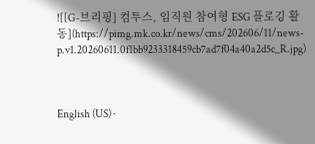![[G-브리핑] 컴투스, 임직원 참여형 ESG 플로깅 활동](https://pimg.mk.co.kr/news/cms/202606/11/news-p.v1.20260611.0f1bb9233318459cb7ad7f04a40a2d5c_R.jpg)



English (US) ·